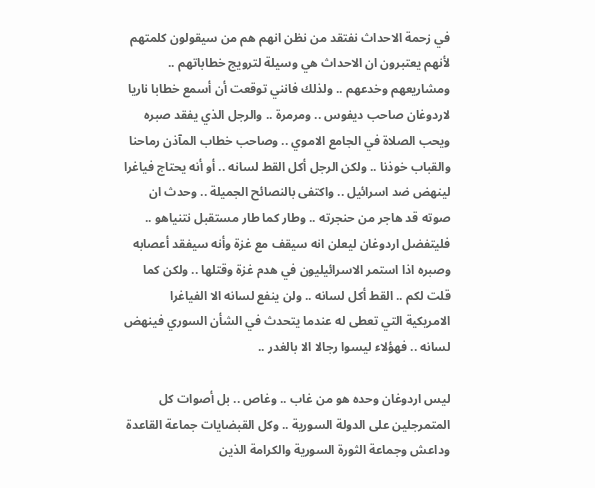في زحمة الاحداث نفتقد من نظن انهم هم من سيقولون كلمتهم لأنهم يعتبرون ان الاحداث هي وسيلة لترويج خطاباتهم .. ومشاريعهم وخدعهم .. ولذلك فانني توقعت أن أسمع خطابا ناريا لاردوغان صاحب ديفوس .. ومرمرة .. والرجل الذي يفقد صبره ويحب الصلاة في الجامع الاموي .. وصاحب خطاب المآذن رماحنا والقباب خوذنا .. ولكن الرجل أكل القط لسانه .. أو أنه يحتاج فياغرا لينهض ضد اسرائيل .. واكتفى بالنصائح الجميلة .. وحدث ان صوته قد هاجر من حنجرته .. وطار كما طار مستقبل نتنياهو ..
فليتفضل اردوغان ليعلن انه سيقف مع غزة وأنه سيفقد أعصابه وصبره اذا استمر الاسرائيليون في هدم غزة وقتلها .. ولكن كما قلت لكم .. القط أكل لسانه .. ولن ينفع لسانه الا الفياغرا الامريكية التي تعطى له عندما يتحدث في الشأن السوري فينهض لسانه .. فهؤلاء ليسوا رجالا الا بالغدر ..

ليس اردوغان وحده هو من غاب .. وغاص .. بل أصوات كل المتمرجلين على الدولة السورية .. وكل القبضايات جماعة القاعدة وداعش وجماعة الثورة السورية والكرامة الذين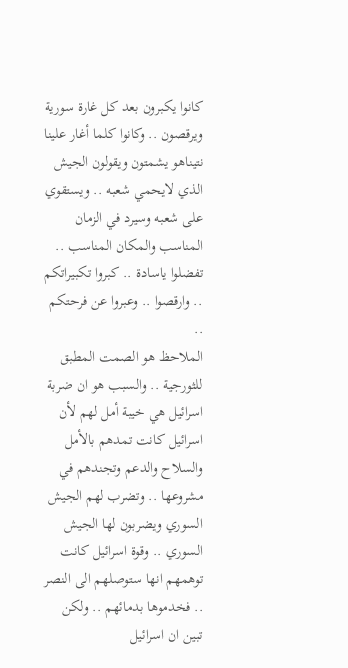كانوا يكبرون بعد كل غارة سورية ويرقصون .. وكانوا كلما أغار علينا نتيناهو يشمتون ويقولون الجيش الذي لايحمي شعبه .. ويستقوي على شعبه وسيرد في الزمان المناسب والمكان المناسب ..
تفضلوا ياسادة .. كبروا تكبيراتكم .. وارقصوا .. وعبروا عن فرحتكم ..
الملاحظ هو الصمت المطبق للثورجية .. والسبب هو ان ضربة اسرائيل هي خيبة أمل لهم لأن اسرائيل كانت تمدهم بالأمل والسلاح والدعم وتجندهم في مشروعها .. وتضرب لهم الجيش السوري ويضربون لها الجيش السوري .. وقوة اسرائيل كانت توهمهم انها ستوصلهم الى النصر .. فخدموها بدمائهم .. ولكن تبين ان اسرائيل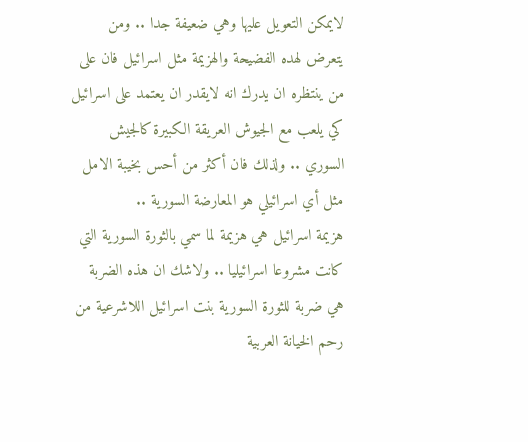لايمكن التعويل عليها وهي ضعيفة جدا .. ومن يتعرض لهده الفضيحة والهزيمة مثل اسرائيل فان على من ينتظره ان يدرك انه لايقدر ان يعتمد على اسرائيل كي يلعب مع الجيوش العريقة الكبيرة كالجيش السوري .. ولذلك فان أكثر من أحس بخيبة الامل مثل أي اسرائيلي هو المعارضة السورية ..
هزيمة اسرائيل هي هزيمة لما سمي بالثورة السورية التي كانت مشروعا اسرائيليا .. ولاشك ان هذه الضربة هي ضربة للثورة السورية بنت اسرائيل اللاشرعية من رحم الخيانة العربية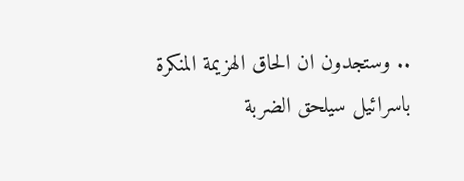.. وستجدون ان الحاق الهزيمة المنكرة باسرائيل سيلحق الضربة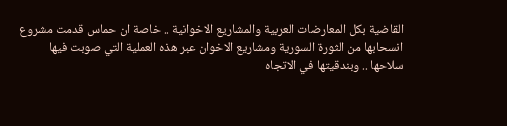القاضية بكل المعارضات العربية والمشاريع الاخوانية .. خاصة ان حماس قدمت مشروع انسحابها من الثورة السورية ومشاريع الاخوان عبر هذه العملية التي صوبت فيها سلاحها .. وبندقيتها في الاتجاه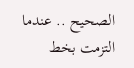الصحيح .. عندما التزمت بخط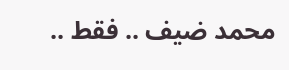محمد ضيف .. فقط ..